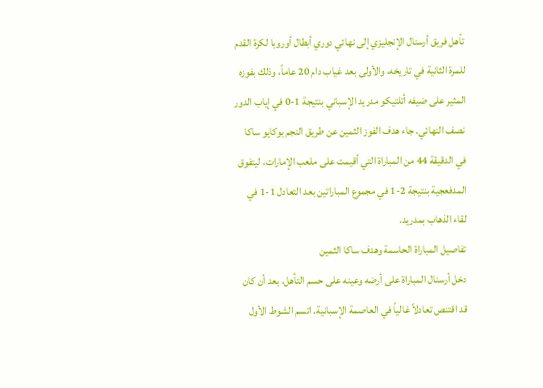تأهل فريق أرسنال الإنجليزي إلى نهائي دوري أبطال أوروبا لكرة القدم للمرة الثانية في تاريخه، والأولى بعد غياب دام 20 عاماً، وذلك بفوزه المثير على ضيفه أتلتيكو مدريد الإسباني بنتيجة 1-0 في إياب الدور نصف النهائي. جاء هدف الفوز الثمين عن طريق النجم بوكايو ساكا في الدقيقة 44 من المباراة التي أقيمت على ملعب الإمارات، ليتفوق المدفعجية بنتيجة 2-1 في مجموع المباراتين بعد التعادل 1-1 في لقاء الذهاب بمدريد.
تفاصيل المباراة الحاسمة وهدف ساكا الثمين
دخل أرسنال المباراة على أرضه وعينه على حسم التأهل، بعد أن كان قد اقتنص تعادلاً غالياً في العاصمة الإسبانية. اتسم الشوط الأول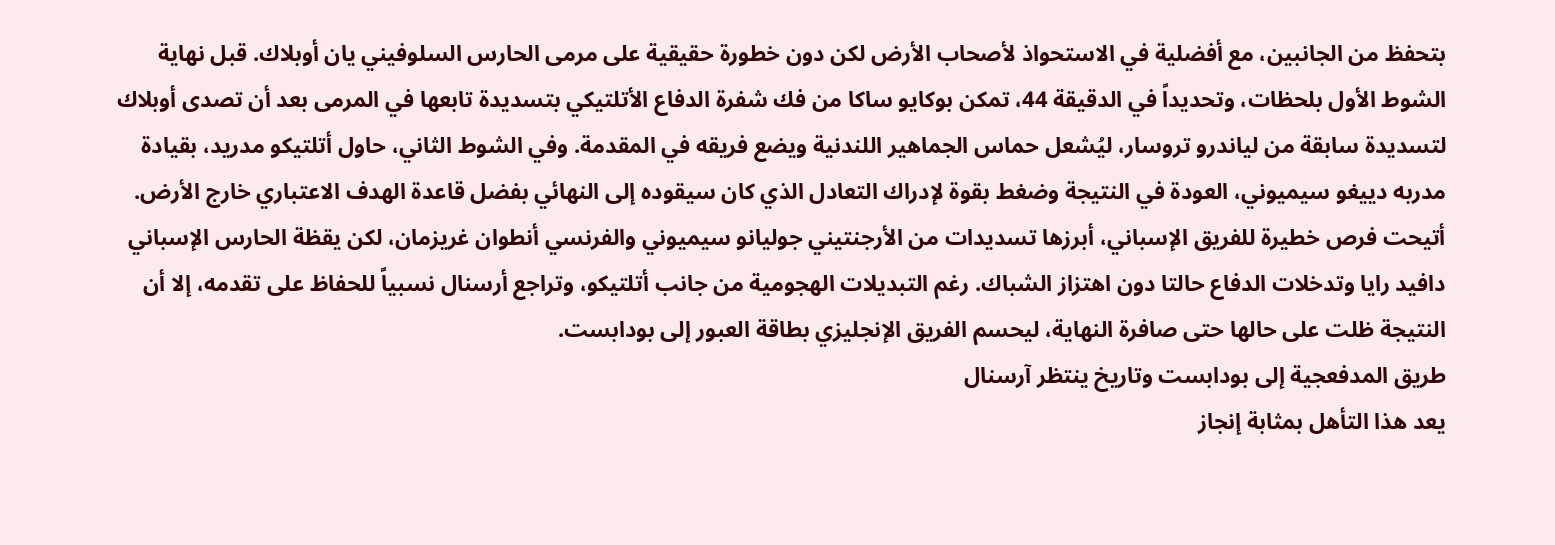بتحفظ من الجانبين، مع أفضلية في الاستحواذ لأصحاب الأرض لكن دون خطورة حقيقية على مرمى الحارس السلوفيني يان أوبلاك. قبل نهاية الشوط الأول بلحظات، وتحديداً في الدقيقة 44، تمكن بوكايو ساكا من فك شفرة الدفاع الأتلتيكي بتسديدة تابعها في المرمى بعد أن تصدى أوبلاك لتسديدة سابقة من لياندرو تروسار، ليُشعل حماس الجماهير اللندنية ويضع فريقه في المقدمة. وفي الشوط الثاني، حاول أتلتيكو مدريد، بقيادة مدربه دييغو سيميوني، العودة في النتيجة وضغط بقوة لإدراك التعادل الذي كان سيقوده إلى النهائي بفضل قاعدة الهدف الاعتباري خارج الأرض. أتيحت فرص خطيرة للفريق الإسباني، أبرزها تسديدات من الأرجنتيني جوليانو سيميوني والفرنسي أنطوان غريزمان، لكن يقظة الحارس الإسباني دافيد رايا وتدخلات الدفاع حالتا دون اهتزاز الشباك. رغم التبديلات الهجومية من جانب أتلتيكو، وتراجع أرسنال نسبياً للحفاظ على تقدمه، إلا أن النتيجة ظلت على حالها حتى صافرة النهاية، ليحسم الفريق الإنجليزي بطاقة العبور إلى بودابست.
طريق المدفعجية إلى بودابست وتاريخ ينتظر آرسنال
يعد هذا التأهل بمثابة إنجاز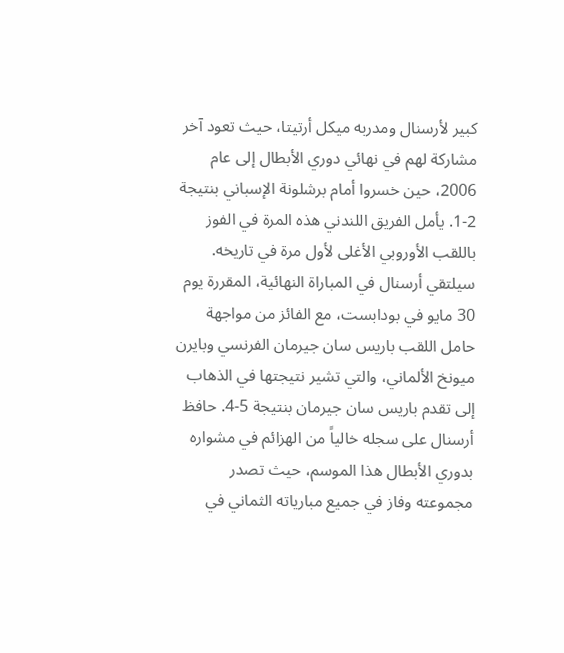كبير لأرسنال ومدربه ميكل أرتيتا، حيث تعود آخر مشاركة لهم في نهائي دوري الأبطال إلى عام 2006، حين خسروا أمام برشلونة الإسباني بنتيجة 2-1. يأمل الفريق اللندني هذه المرة في الفوز باللقب الأوروبي الأغلى لأول مرة في تاريخه. سيلتقي أرسنال في المباراة النهائية، المقررة يوم 30 مايو في بودابست، مع الفائز من مواجهة حامل اللقب باريس سان جيرمان الفرنسي وبايرن ميونخ الألماني، والتي تشير نتيجتها في الذهاب إلى تقدم باريس سان جيرمان بنتيجة 5-4. حافظ أرسنال على سجله خالياً من الهزائم في مشواره بدوري الأبطال هذا الموسم، حيث تصدر مجموعته وفاز في جميع مبارياته الثماني في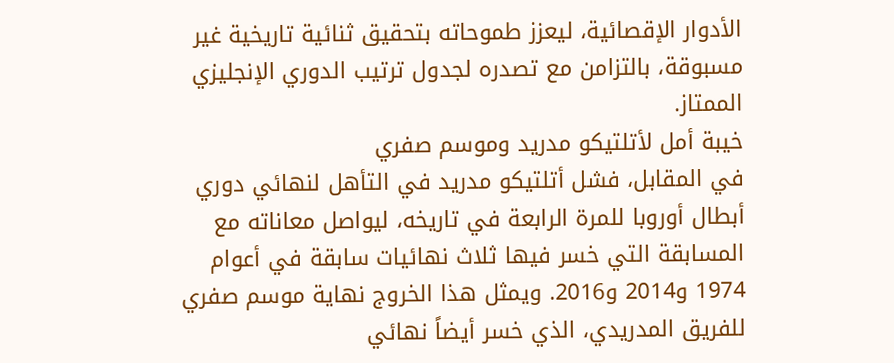الأدوار الإقصائية، ليعزز طموحاته بتحقيق ثنائية تاريخية غير مسبوقة، بالتزامن مع تصدره لجدول ترتيب الدوري الإنجليزي الممتاز.
خيبة أمل لأتلتيكو مدريد وموسم صفري
في المقابل، فشل أتلتيكو مدريد في التأهل لنهائي دوري أبطال أوروبا للمرة الرابعة في تاريخه، ليواصل معاناته مع المسابقة التي خسر فيها ثلاث نهائيات سابقة في أعوام 1974 و2014 و2016. ويمثل هذا الخروج نهاية موسم صفري للفريق المدريدي، الذي خسر أيضاً نهائي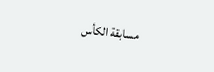مسابقة الكأس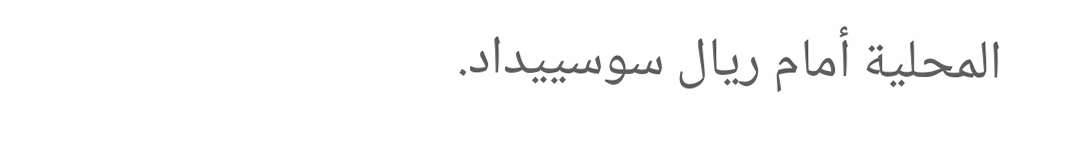المحلية أمام ريال سوسييداد.